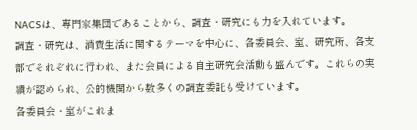NACSは、専門家集団であることから、調査・研究にも力を入れています。
調査・研究は、消費生活に関するテーマを中心に、各委員会、室、研究所、各支部でそれぞれに行われ、また会員による自主研究会活動も盛んです。これらの実績が認められ、公的機関から数多くの調査委託も受けています。
各委員会・室がこれま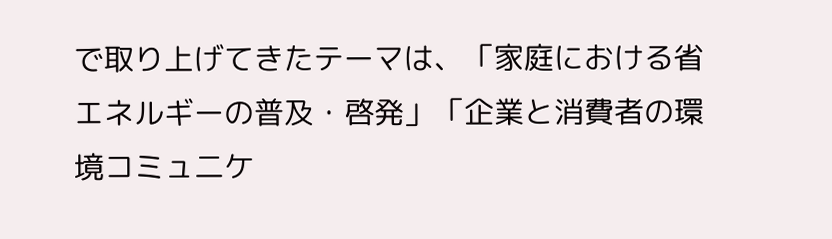で取り上げてきたテーマは、「家庭における省エネルギーの普及・啓発」「企業と消費者の環境コミュ二ケ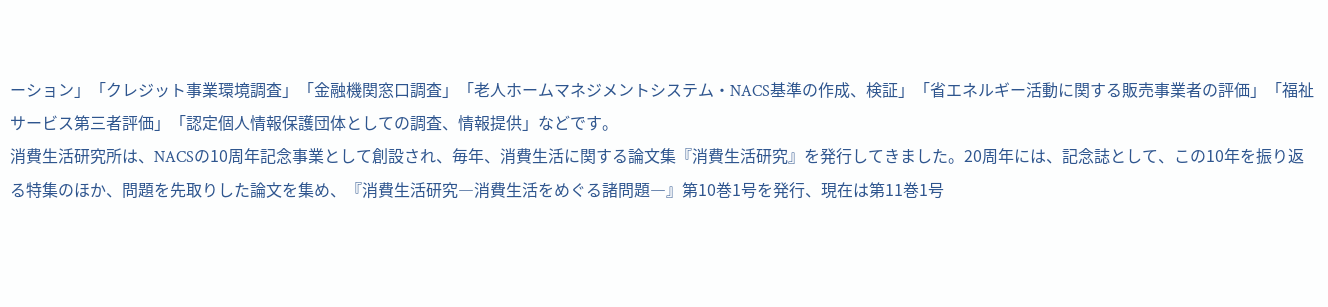ーション」「クレジット事業環境調査」「金融機関窓口調査」「老人ホームマネジメントシステム・NACS基準の作成、検証」「省エネルギー活動に関する販売事業者の評価」「福祉サービス第三者評価」「認定個人情報保護団体としての調査、情報提供」などです。
消費生活研究所は、NACSの10周年記念事業として創設され、毎年、消費生活に関する論文集『消費生活研究』を発行してきました。20周年には、記念誌として、この10年を振り返る特集のほか、問題を先取りした論文を集め、『消費生活研究―消費生活をめぐる諸問題―』第10巻1号を発行、現在は第11巻1号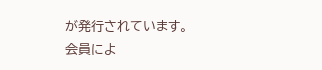が発行されています。
会員によ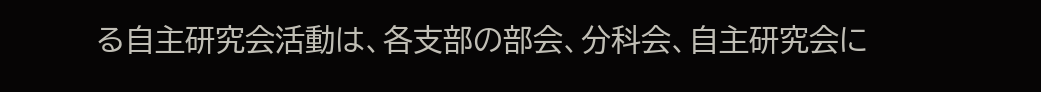る自主研究会活動は、各支部の部会、分科会、自主研究会に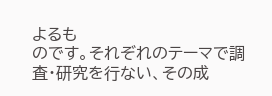よるも
のです。それぞれのテーマで調査・研究を行ない、その成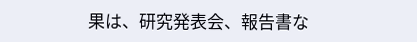果は、研究発表会、報告書な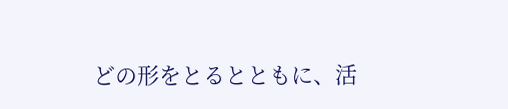どの形をとるとともに、活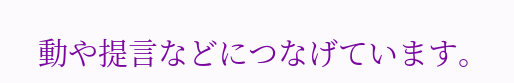動や提言などにつなげています。